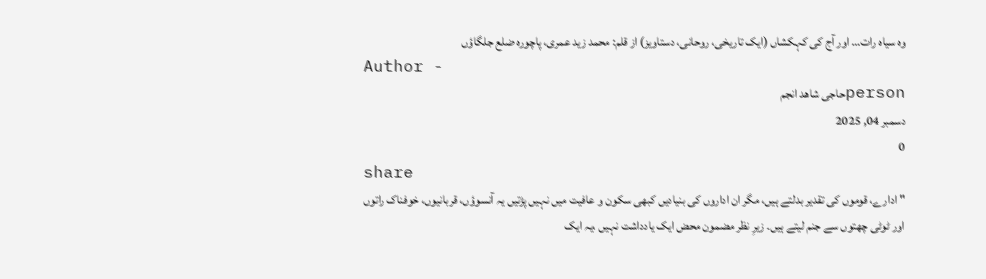وہ سیاہ رات… اور آج کی کہکشاں (ایک تاریخی، روحانی، دستاویز) از قلم: محمد زید عمری، پاچورہ ضلع جلگاؤں
Author -
personحاجی شاھد انجم
دسمبر 04, 2025
0
share
"ادارے، قوموں کی تقدیر بدلتے ہیں، مگر ان اداروں کی بنیادیں کبھی سکون و عافیت میں نہیں پڑتیں یہ آنسوؤں، قربانیوں، خوفناک راتوں اور ٹوٹی چھتوں سے جنم لیتے ہیں۔ زیرِ نظر مضمون محض ایک یادداشت نہیں ،یہ ایک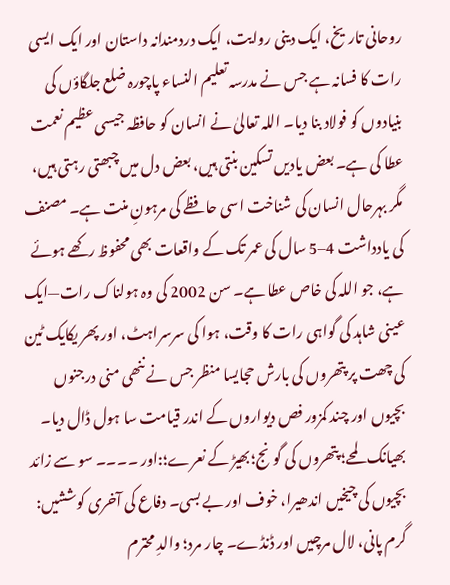روحانی تاریخ، ایک دینی روایت، ایک دردمندانہ داستان اور ایک ایسی رات کا فسانہ ہے جس نے مدرسہ تعلیم النساء پاچورہ ضلع جلگاؤں کی بنیادوں کو فولاد بنا دیا۔ اللہ تعالیٰ نے انسان کو حافظہ جیسی عظیم نعمت عطا کی ہے۔ بعض یادیں تسکین بنتی ہیں، بعض دل میں چبھتی رہتی ہیں، مگر بہرحال انسان کی شناخت اسی حافظے کی مرہونِ منت ہے۔ مصنف کی یادداشت 4–5 سال کی عمر تک کے واقعات بھی محفوظ رکھے ہوئے ہے، جو اللہ کی خاص عطا ہے۔ سن 2002 کی وہ ہولناک رات—ایک عینی شاہد کی گواہی رات کا وقت، ہوا کی سرسراہٹ، اور پھر یکایک ٹین کی چھت پر پتھروں کی بارش حجایسا منظر جس نے ننھی منی درجنوں بچیوں اور چند کمزور فص دیواروں کے اندر قیامت سا ہول ڈال دیا۔ بھیانک لمحے؛ پتھروں کی گونج؛بھیڑ کے نعرے؛:اور ۔۔۔۔ سو سے زائد بچیوں کی چیخیں اندھیرا، خوف اور بے بسی۔ دفاع کی آخری کوششیں: گرم پانی، لال مرچیں اور ڈنڈے۔ چار مرد؛ والدِ محترم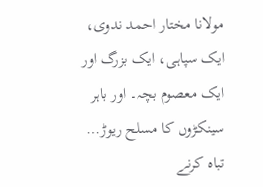مولانا مختار احمد ندوی، ایک سپاہی، ایک بزرگ اور ایک معصوم بچہ۔ اور باہر سینکڑوں کا مسلح ریوڑ… تباہ کرنے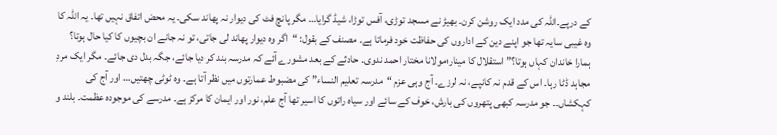کے درپے۔اللہ کی مدد ایک روشن کرن۔ بھیڑ نے مسجد توڑی، آفس توڑا، شیڈ گرایا… مگر پانچ فٹ کی دیوار نہ پھاند سکی۔ یہ محض اتفاق نہیں تھا۔ یہ اللہ کا وہ غیبی سایہ تھا جو اپنے دین کے اداروں کی حفاظت خود فرماتا ہے۔ مصنف کے بقول: “اگر وہ دیوار پھاند لی جاتی، تو نہ جانے ان بچیوں کا کیا حال ہوتا؟ ہمارا خاندان کہاں ہوتا؟” استقلال کا مینار؛مولانا مختار احمد ندوی۔ حادثے کے بعد مشورے آئے کہ مدرسہ بند کر دیا جائے، جگہ بدل دی جائے۔ مگر ایک مردِ مجاہد ڈٹا رہا۔ اس کے قدم نہ کانپے، نہ لرزے۔ آج وہی عزم “مدرسہ تعلیم النساء” کی مضبوط عمارتوں میں نظر آتا ہے۔ وہ ٹوٹی چھتیں… اور آج کی کہکشاں۔۔ جو مدرسہ کبھی پتھروں کی بارش، خوف کے سائے اور سیاہ راتوں کا اسیر تھا آج علم، نور اور ایمان کا مرکز ہے۔ مدرسے کی موجودہ عظمت۔ بلند و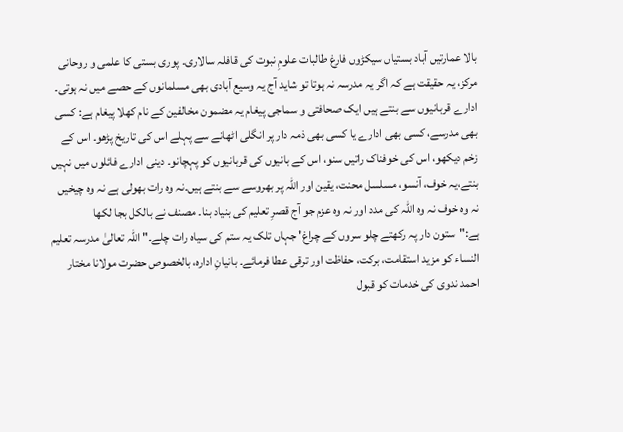بالا عمارتیں آباد بستیاں سیکڑوں فارغ طالبات علومِ نبوت کی قافلہ سالاری۔ پوری بستی کا علمی و روحانی مرکز، یہ حقیقت ہے کہ اگر یہ مدرسہ نہ ہوتا تو شاید آج یہ وسیع آبادی بھی مسلمانوں کے حصے میں نہ ہوتی۔ ادارے قربانیوں سے بنتے ہیں ایک صحافتی و سماجی پیغام یہ مضمون مخالفین کے نام کھلا پیغام ہے: کسی بھی مدرسے، کسی بھی ادارے یا کسی بھی ذمہ دار پر انگلی اٹھانے سے پہلے اس کی تاریخ پڑھو۔ اس کے زخم دیکھو، اس کی خوفناک راتیں سنو، اس کے بانیوں کی قربانیوں کو پہچانو۔ دینی ادارے فائلوں میں نہیں بنتے،یہ خوف، آنسو، مسلسل محنت، یقین اور اللہ پر بھروسے سے بنتے ہیں۔نہ وہ رات بھولی ہے نہ وہ چیخیں نہ وہ خوف نہ وہ اللہ کی مدد اور نہ وہ عزم جو آج قصرِ تعلیم کی بنیاد بنا۔ مصنف نے بالکل بجا لکھا ہے:"ستون دار پہ رکھتے چلو سروں کے چراغ' جہاں تلک یہ ستم کی سیاہ رات چلے۔" اللہ تعالیٰ مدرسہ تعلیم النساء کو مزید استقامت، برکت، حفاظت اور ترقی عطا فرمائے۔ بانیانِ ادارہ، بالخصوص حضرت مولانا مختار احمد ندوی کی خدمات کو قبول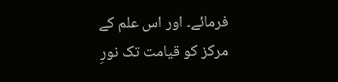فرمائے۔ اور اس علم کے مرکز کو قیامت تک نورِ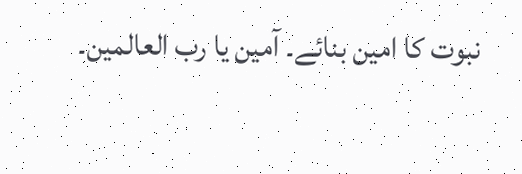نبوت کا امین بنائے۔ آمین یا رب العالمین۔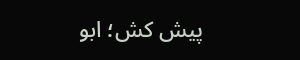پیش کش؛ ابو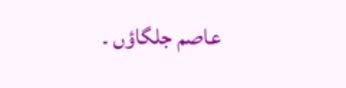عاصم جلگاؤں ۔